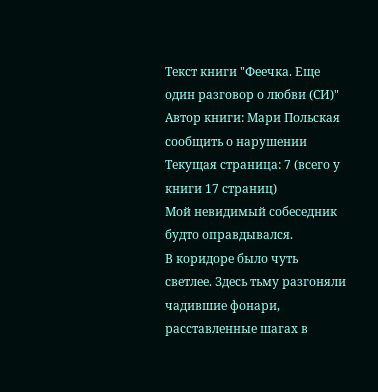Текст книги "Феечка. Еще один разговор о любви (СИ)"
Автор книги: Мари Польская
сообщить о нарушении
Текущая страница: 7 (всего у книги 17 страниц)
Мой невидимый собеседник будто оправдывался.
В коридоре было чуть светлее. Здесь тьму разгоняли чадившие фонари, расставленные шагах в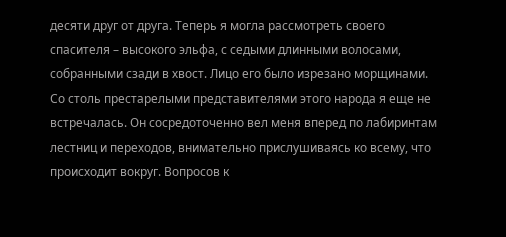десяти друг от друга. Теперь я могла рассмотреть своего спасителя – высокого эльфа, с седыми длинными волосами, собранными сзади в хвост. Лицо его было изрезано морщинами. Со столь престарелыми представителями этого народа я еще не встречалась. Он сосредоточенно вел меня вперед по лабиринтам лестниц и переходов, внимательно прислушиваясь ко всему, что происходит вокруг. Вопросов к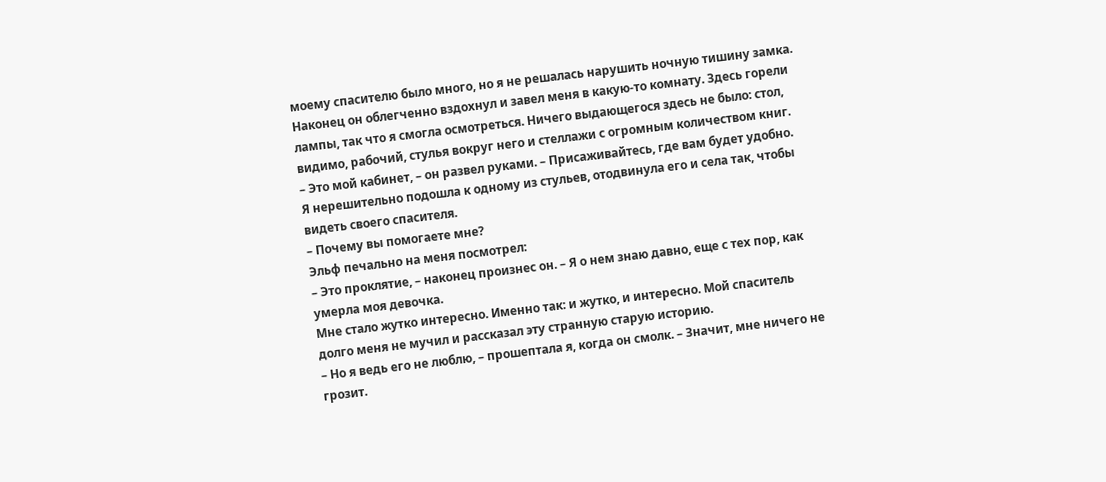моему спасителю было много, но я не решалась нарушить ночную тишину замка.
Наконец он облегченно вздохнул и завел меня в какую-то комнату. Здесь горели лампы, так что я смогла осмотреться. Ничего выдающегося здесь не было: стол, видимо, рабочий, стулья вокруг него и стеллажи с огромным количеством книг.
– Это мой кабинет, – он развел руками. – Присаживайтесь, где вам будет удобно.
Я нерешительно подошла к одному из стульев, отодвинула его и села так, чтобы видеть своего спасителя.
– Почему вы помогаете мне?
Эльф печально на меня посмотрел:
– Это проклятие, – наконец произнес он. – Я о нем знаю давно, еще с тех пор, как умерла моя девочка.
Мне стало жутко интересно. Именно так: и жутко, и интересно. Мой спаситель долго меня не мучил и рассказал эту странную старую историю.
– Но я ведь его не люблю, – прошептала я, когда он смолк. – Значит, мне ничего не грозит.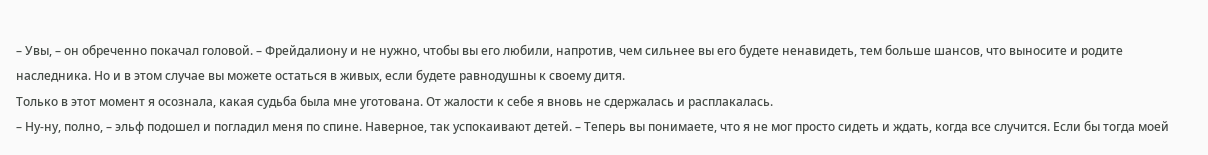– Увы, – он обреченно покачал головой. – Фрейдалиону и не нужно, чтобы вы его любили, напротив, чем сильнее вы его будете ненавидеть, тем больше шансов, что выносите и родите наследника. Но и в этом случае вы можете остаться в живых, если будете равнодушны к своему дитя.
Только в этот момент я осознала, какая судьба была мне уготована. От жалости к себе я вновь не сдержалась и расплакалась.
– Ну-ну, полно, – эльф подошел и погладил меня по спине. Наверное, так успокаивают детей. – Теперь вы понимаете, что я не мог просто сидеть и ждать, когда все случится. Если бы тогда моей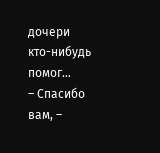дочери кто-нибудь помог…
– Спасибо вам, –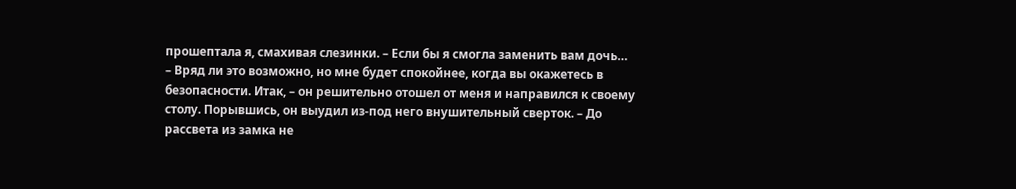прошептала я, смахивая слезинки. – Если бы я смогла заменить вам дочь…
– Вряд ли это возможно, но мне будет спокойнее, когда вы окажетесь в безопасности. Итак, – он решительно отошел от меня и направился к своему столу. Порывшись, он выудил из-под него внушительный сверток. – До рассвета из замка не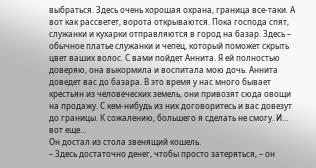выбраться. Здесь очень хорошая охрана, граница все-таки. А вот как рассветет, ворота открываются. Пока господа спят, служанки и кухарки отправляются в город на базар. Здесь – обычное платье служанки и чепец, который поможет скрыть цвет ваших волос. С вами пойдет Аннита. Я ей полностью доверяю, она выкормила и воспитала мою дочь. Аннита доведет вас до базара. В это время у нас много бывает крестьян из человеческих земель, они привозят сюда овощи на продажу. С кем-нибудь из них договоритесь и вас довезут до границы. К сожалению, большего я сделать не смогу. И… вот еще…
Он достал из стола звенящий кошель.
– Здесь достаточно денег, чтобы просто затеряться, – он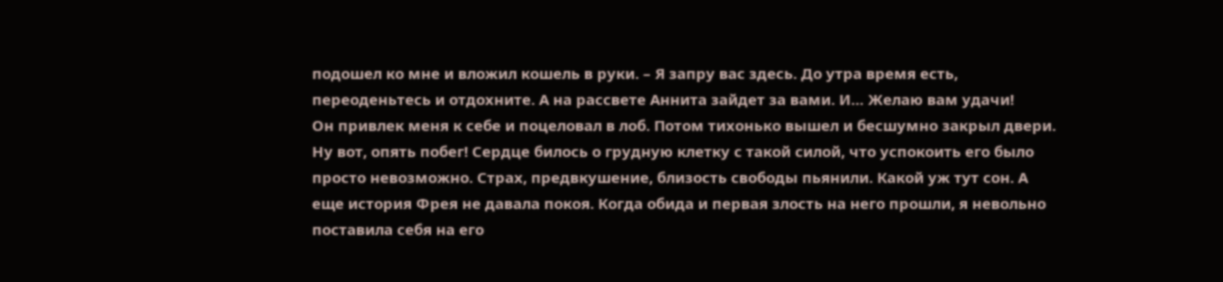подошел ко мне и вложил кошель в руки. – Я запру вас здесь. До утра время есть, переоденьтесь и отдохните. А на рассвете Аннита зайдет за вами. И… Желаю вам удачи!
Он привлек меня к себе и поцеловал в лоб. Потом тихонько вышел и бесшумно закрыл двери.
Ну вот, опять побег! Сердце билось о грудную клетку с такой силой, что успокоить его было просто невозможно. Страх, предвкушение, близость свободы пьянили. Какой уж тут сон. А еще история Фрея не давала покоя. Когда обида и первая злость на него прошли, я невольно поставила себя на его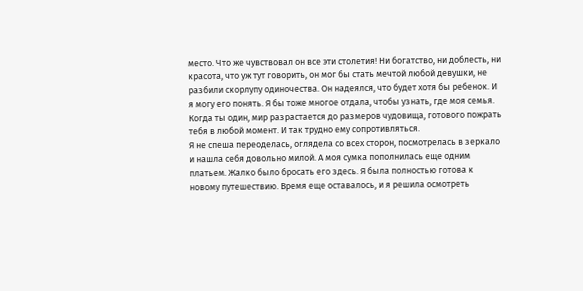место. Что же чувствовал он все эти столетия! Ни богатство, ни доблесть, ни красота, что уж тут говорить, он мог бы стать мечтой любой девушки, не разбили скорлупу одиночества. Он надеялся, что будет хотя бы ребенок. И я могу его понять. Я бы тоже многое отдала, чтобы узнать, где моя семья. Когда ты один, мир разрастается до размеров чудовища, готового пожрать тебя в любой момент. И так трудно ему сопротивляться.
Я не спеша переоделась, оглядела со всех сторон, посмотрелась в зеркало и нашла себя довольно милой. А моя сумка пополнилась еще одним платьем. Жалко было бросать его здесь. Я была полностью готова к новому путешествию. Время еще оставалось, и я решила осмотреть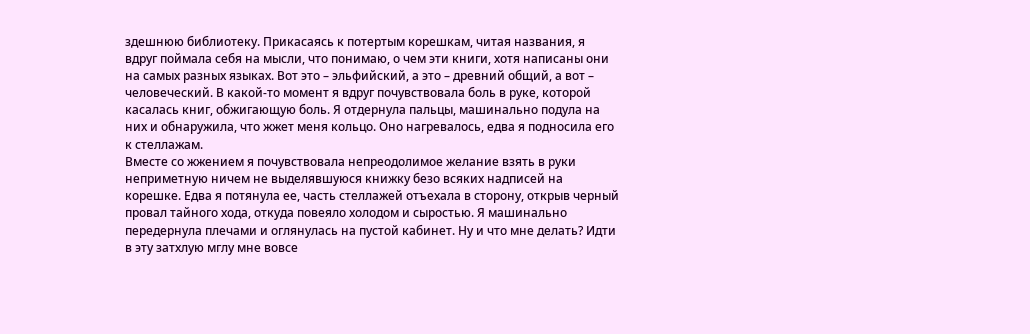здешнюю библиотеку. Прикасаясь к потертым корешкам, читая названия, я вдруг поймала себя на мысли, что понимаю, о чем эти книги, хотя написаны они на самых разных языках. Вот это – эльфийский, а это – древний общий, а вот – человеческий. В какой-то момент я вдруг почувствовала боль в руке, которой касалась книг, обжигающую боль. Я отдернула пальцы, машинально подула на них и обнаружила, что жжет меня кольцо. Оно нагревалось, едва я подносила его к стеллажам.
Вместе со жжением я почувствовала непреодолимое желание взять в руки неприметную ничем не выделявшуюся книжку безо всяких надписей на корешке. Едва я потянула ее, часть стеллажей отъехала в сторону, открыв черный провал тайного хода, откуда повеяло холодом и сыростью. Я машинально передернула плечами и оглянулась на пустой кабинет. Ну и что мне делать? Идти в эту затхлую мглу мне вовсе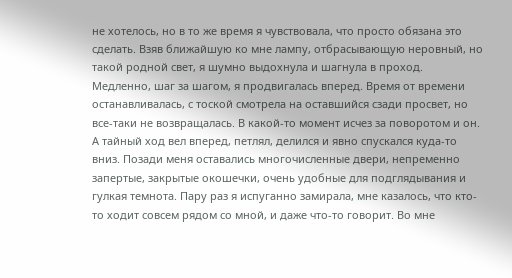не хотелось, но в то же время я чувствовала, что просто обязана это сделать. Взяв ближайшую ко мне лампу, отбрасывающую неровный, но такой родной свет, я шумно выдохнула и шагнула в проход.
Медленно, шаг за шагом, я продвигалась вперед. Время от времени останавливалась, с тоской смотрела на оставшийся сзади просвет, но все-таки не возвращалась. В какой-то момент исчез за поворотом и он. А тайный ход вел вперед, петлял, делился и явно спускался куда-то вниз. Позади меня оставались многочисленные двери, непременно запертые, закрытые окошечки, очень удобные для подглядывания и гулкая темнота. Пару раз я испуганно замирала, мне казалось, что кто-то ходит совсем рядом со мной, и даже что-то говорит. Во мне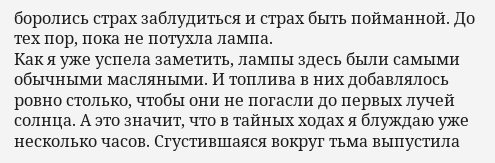боролись страх заблудиться и страх быть пойманной. До тех пор, пока не потухла лампа.
Как я уже успела заметить, лампы здесь были самыми обычными масляными. И топлива в них добавлялось ровно столько, чтобы они не погасли до первых лучей солнца. А это значит, что в тайных ходах я блуждаю уже несколько часов. Сгустившаяся вокруг тьма выпустила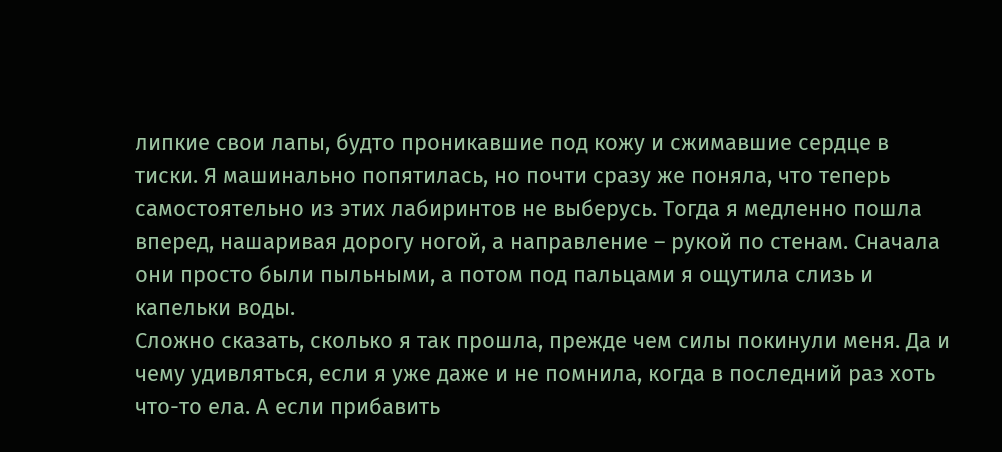липкие свои лапы, будто проникавшие под кожу и сжимавшие сердце в тиски. Я машинально попятилась, но почти сразу же поняла, что теперь самостоятельно из этих лабиринтов не выберусь. Тогда я медленно пошла вперед, нашаривая дорогу ногой, а направление – рукой по стенам. Сначала они просто были пыльными, а потом под пальцами я ощутила слизь и капельки воды.
Сложно сказать, сколько я так прошла, прежде чем силы покинули меня. Да и чему удивляться, если я уже даже и не помнила, когда в последний раз хоть что-то ела. А если прибавить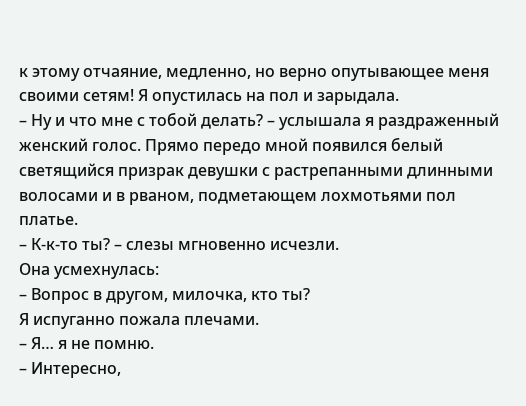к этому отчаяние, медленно, но верно опутывающее меня своими сетям! Я опустилась на пол и зарыдала.
– Ну и что мне с тобой делать? – услышала я раздраженный женский голос. Прямо передо мной появился белый светящийся призрак девушки с растрепанными длинными волосами и в рваном, подметающем лохмотьями пол платье.
– К-к-то ты? – слезы мгновенно исчезли.
Она усмехнулась:
– Вопрос в другом, милочка, кто ты?
Я испуганно пожала плечами.
– Я… я не помню.
– Интересно,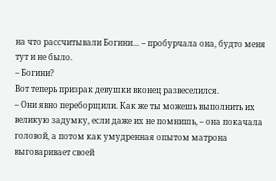на что рассчитывали Богини… – пробурчала она, будто меня тут и не было.
– Богини?
Вот теперь призрак девушки вконец развеселился.
– Они явно переборщили. Как же ты можешь выполнить их великую задумку, если даже их не помнишь, – она покачала головой, а потом как умудренная опытом матрона выговаривает своей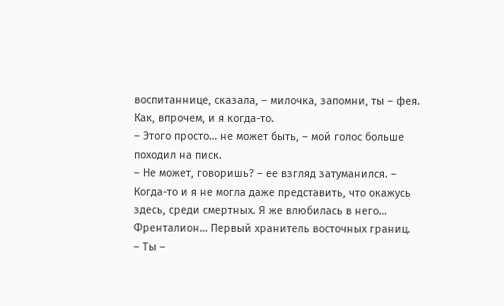воспитаннице, сказала, – милочка, запомни, ты – фея. Как, впрочем, и я когда-то.
– Этого просто… не может быть, – мой голос больше походил на писк.
– Не может, говоришь? – ее взгляд затуманился. – Когда-то и я не могла даже представить, что окажусь здесь, среди смертных. Я же влюбилась в него… Френталион… Первый хранитель восточных границ.
– Ты –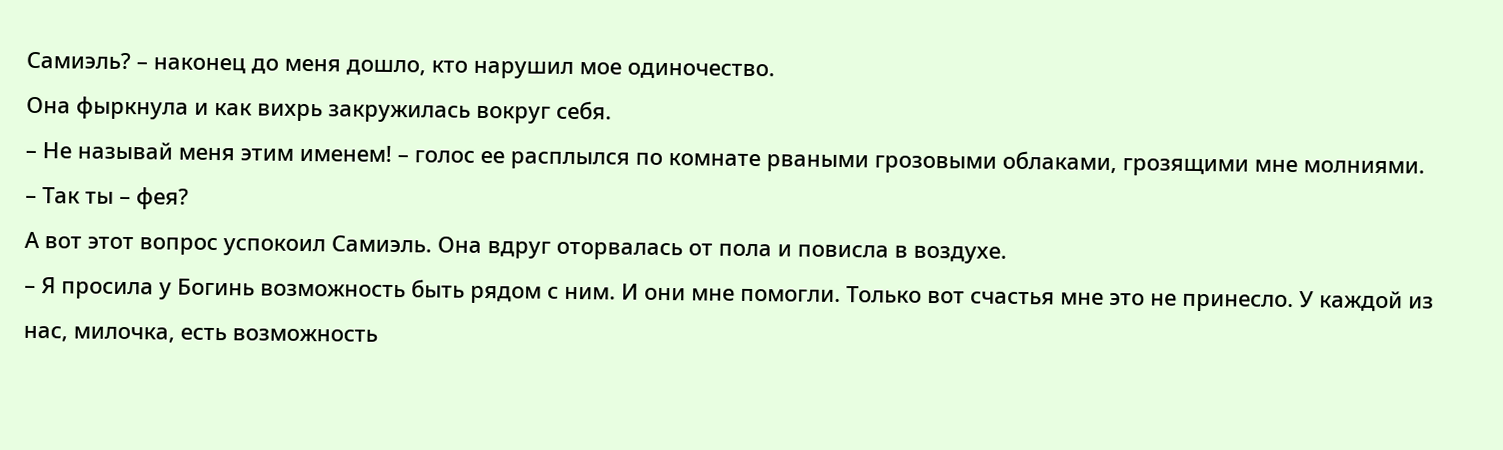Самиэль? – наконец до меня дошло, кто нарушил мое одиночество.
Она фыркнула и как вихрь закружилась вокруг себя.
– Не называй меня этим именем! – голос ее расплылся по комнате рваными грозовыми облаками, грозящими мне молниями.
– Так ты – фея?
А вот этот вопрос успокоил Самиэль. Она вдруг оторвалась от пола и повисла в воздухе.
– Я просила у Богинь возможность быть рядом с ним. И они мне помогли. Только вот счастья мне это не принесло. У каждой из нас, милочка, есть возможность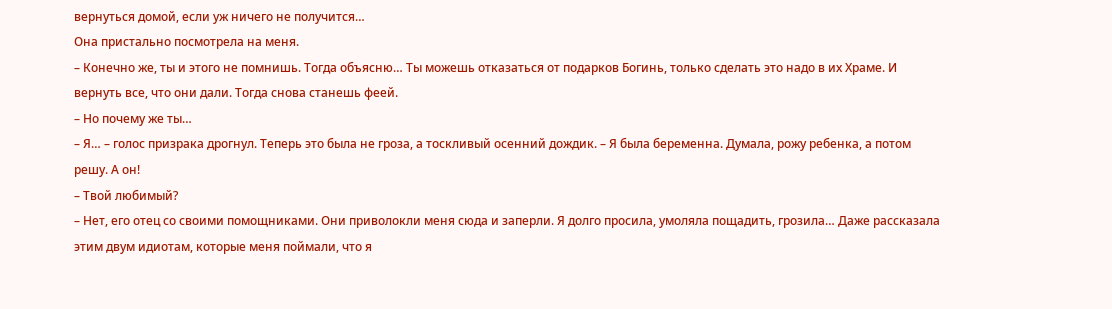вернуться домой, если уж ничего не получится…
Она пристально посмотрела на меня.
– Конечно же, ты и этого не помнишь. Тогда объясню… Ты можешь отказаться от подарков Богинь, только сделать это надо в их Храме. И вернуть все, что они дали. Тогда снова станешь феей.
– Но почему же ты…
– Я… – голос призрака дрогнул. Теперь это была не гроза, а тоскливый осенний дождик. – Я была беременна. Думала, рожу ребенка, а потом решу. А он!
– Твой любимый?
– Нет, его отец со своими помощниками. Они приволокли меня сюда и заперли. Я долго просила, умоляла пощадить, грозила… Даже рассказала этим двум идиотам, которые меня поймали, что я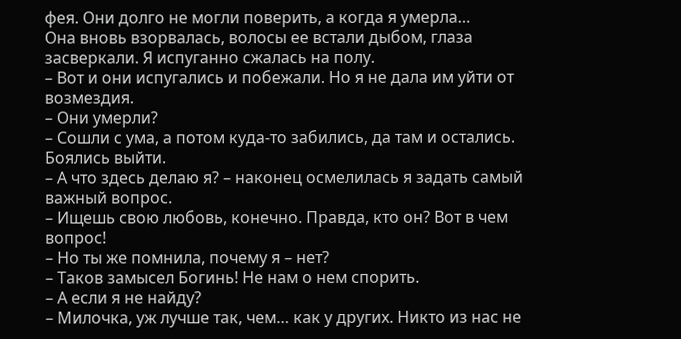фея. Они долго не могли поверить, а когда я умерла…
Она вновь взорвалась, волосы ее встали дыбом, глаза засверкали. Я испуганно сжалась на полу.
– Вот и они испугались и побежали. Но я не дала им уйти от возмездия.
– Они умерли?
– Сошли с ума, а потом куда-то забились, да там и остались. Боялись выйти.
– А что здесь делаю я? – наконец осмелилась я задать самый важный вопрос.
– Ищешь свою любовь, конечно. Правда, кто он? Вот в чем вопрос!
– Но ты же помнила, почему я – нет?
– Таков замысел Богинь! Не нам о нем спорить.
– А если я не найду?
– Милочка, уж лучше так, чем… как у других. Никто из нас не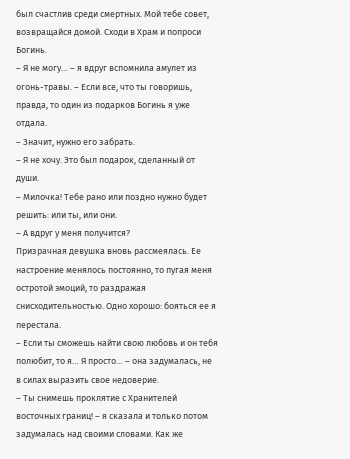был счастлив среди смертных. Мой тебе совет, возвращайся домой. Сходи в Храм и попроси Богинь.
– Я не могу… – я вдруг вспомнила амулет из огонь-травы. – Если все, что ты говоришь, правда, то один из подарков Богинь я уже отдала.
– Значит, нужно его забрать.
– Я не хочу. Это был подарок, сделанный от души.
– Милочка! Тебе рано или поздно нужно будет решить: или ты, или они.
– А вдруг у меня получится?
Призрачная девушка вновь рассмеялась. Ее настроение менялось постоянно, то пугая меня остротой эмоций, то раздражая снисходительностью. Одно хорошо: бояться ее я перестала.
– Если ты сможешь найти свою любовь и он тебя полюбит, то я… Я просто… – она задумалась, не в силах выразить свое недоверие.
– Ты снимешь проклятие с Хранителей восточных границ! – я сказала и только потом задумалась над своими словами. Как же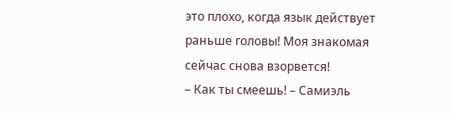это плохо, когда язык действует раньше головы! Моя знакомая сейчас снова взорвется!
– Как ты смеешь! – Самиэль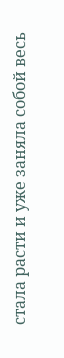стала расти и уже заняла собой весь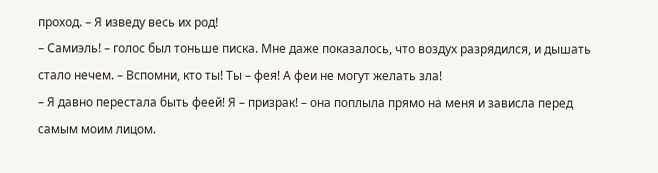проход. – Я изведу весь их род!
– Самиэль! – голос был тоньше писка. Мне даже показалось, что воздух разрядился, и дышать стало нечем. – Вспомни, кто ты! Ты – фея! А феи не могут желать зла!
– Я давно перестала быть феей! Я – призрак! – она поплыла прямо на меня и зависла перед самым моим лицом.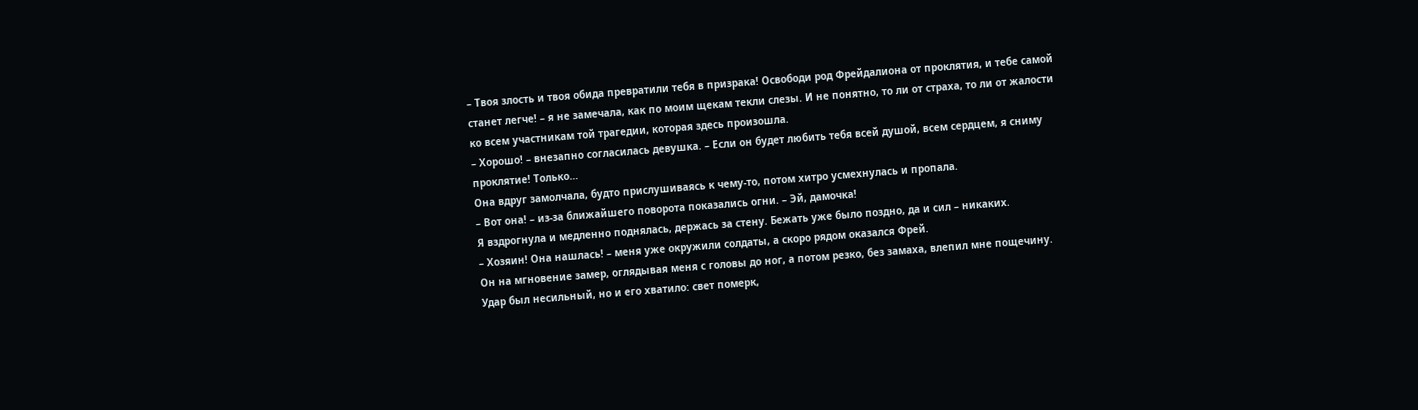– Твоя злость и твоя обида превратили тебя в призрака! Освободи род Фрейдалиона от проклятия, и тебе самой станет легче! – я не замечала, как по моим щекам текли слезы. И не понятно, то ли от страха, то ли от жалости ко всем участникам той трагедии, которая здесь произошла.
– Хорошо! – внезапно согласилась девушка. – Если он будет любить тебя всей душой, всем сердцем, я сниму проклятие! Только…
Она вдруг замолчала, будто прислушиваясь к чему-то, потом хитро усмехнулась и пропала.
– Вот она! – из-за ближайшего поворота показались огни. – Эй, дамочка!
Я вздрогнула и медленно поднялась, держась за стену. Бежать уже было поздно, да и сил – никаких.
– Хозяин! Она нашлась! – меня уже окружили солдаты, а скоро рядом оказался Фрей.
Он на мгновение замер, оглядывая меня с головы до ног, а потом резко, без замаха, влепил мне пощечину. Удар был несильный, но и его хватило: свет померк,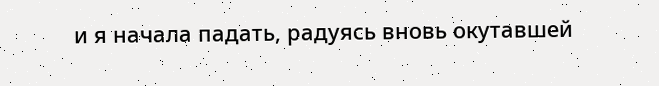и я начала падать, радуясь вновь окутавшей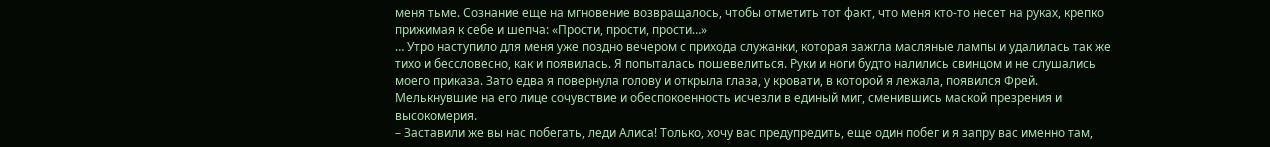меня тьме. Сознание еще на мгновение возвращалось, чтобы отметить тот факт, что меня кто-то несет на руках, крепко прижимая к себе и шепча: «Прости, прости, прости…»
… Утро наступило для меня уже поздно вечером с прихода служанки, которая зажгла масляные лампы и удалилась так же тихо и бессловесно, как и появилась. Я попыталась пошевелиться. Руки и ноги будто налились свинцом и не слушались моего приказа. Зато едва я повернула голову и открыла глаза, у кровати, в которой я лежала, появился Фрей. Мелькнувшие на его лице сочувствие и обеспокоенность исчезли в единый миг, сменившись маской презрения и высокомерия.
– Заставили же вы нас побегать, леди Алиса! Только, хочу вас предупредить, еще один побег и я запру вас именно там,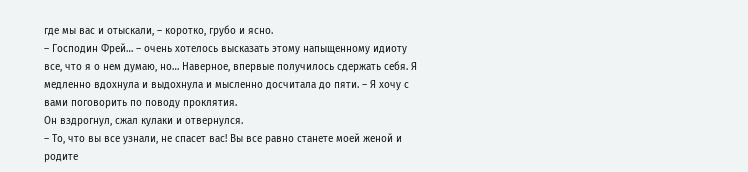где мы вас и отыскали, – коротко, грубо и ясно.
– Господин Фрей… – очень хотелось высказать этому напыщенному идиоту все, что я о нем думаю, но… Наверное, впервые получилось сдержать себя. Я медленно вдохнула и выдохнула и мысленно досчитала до пяти. – Я хочу с вами поговорить по поводу проклятия.
Он вздрогнул, сжал кулаки и отвернулся.
– То, что вы все узнали, не спасет вас! Вы все равно станете моей женой и родите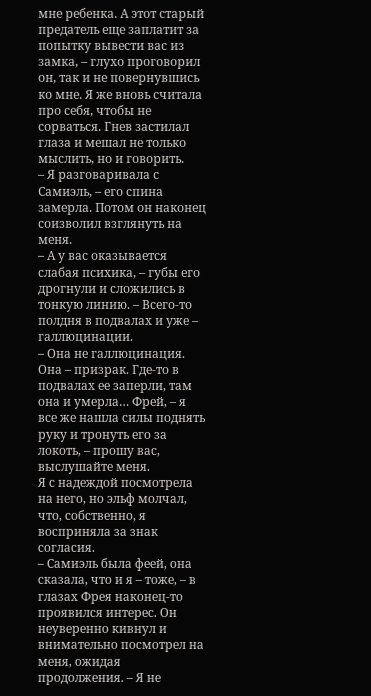мне ребенка. А этот старый предатель еще заплатит за попытку вывести вас из замка, – глухо проговорил он, так и не повернувшись ко мне. Я же вновь считала про себя, чтобы не сорваться. Гнев застилал глаза и мешал не только мыслить, но и говорить.
– Я разговаривала с Самиэль, – его спина замерла. Потом он наконец соизволил взглянуть на меня.
– А у вас оказывается слабая психика, – губы его дрогнули и сложились в тонкую линию. – Всего-то полдня в подвалах и уже – галлюцинации.
– Она не галлюцинация. Она – призрак. Где-то в подвалах ее заперли, там она и умерла… Фрей, – я все же нашла силы поднять руку и тронуть его за локоть, – прошу вас, выслушайте меня.
Я с надеждой посмотрела на него, но эльф молчал, что, собственно, я восприняла за знак согласия.
– Самиэль была феей, она сказала, что и я – тоже, – в глазах Фрея наконец-то проявился интерес. Он неуверенно кивнул и внимательно посмотрел на меня, ожидая продолжения. – Я не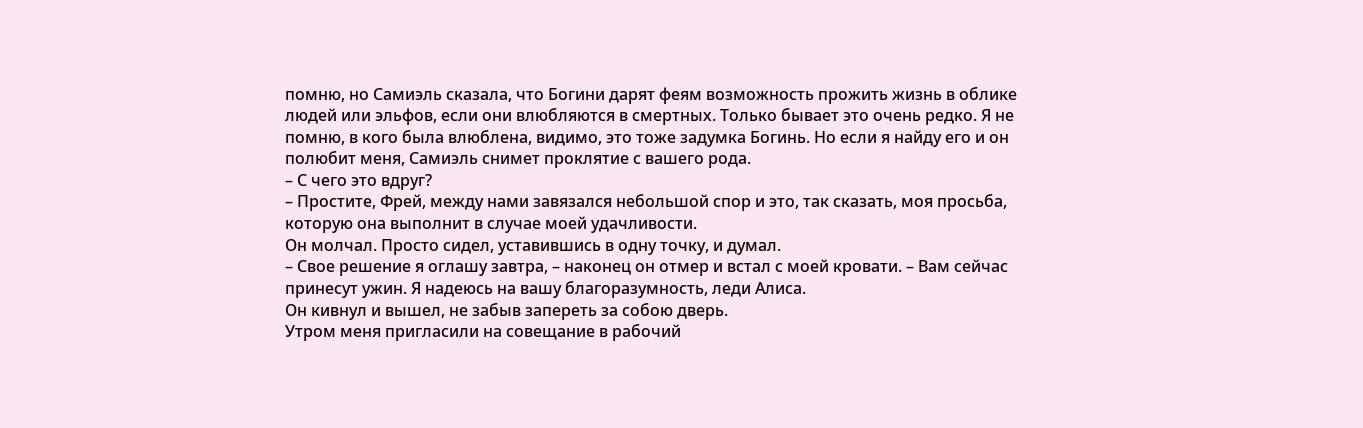помню, но Самиэль сказала, что Богини дарят феям возможность прожить жизнь в облике людей или эльфов, если они влюбляются в смертных. Только бывает это очень редко. Я не помню, в кого была влюблена, видимо, это тоже задумка Богинь. Но если я найду его и он полюбит меня, Самиэль снимет проклятие с вашего рода.
– С чего это вдруг?
– Простите, Фрей, между нами завязался небольшой спор и это, так сказать, моя просьба, которую она выполнит в случае моей удачливости.
Он молчал. Просто сидел, уставившись в одну точку, и думал.
– Свое решение я оглашу завтра, – наконец он отмер и встал с моей кровати. – Вам сейчас принесут ужин. Я надеюсь на вашу благоразумность, леди Алиса.
Он кивнул и вышел, не забыв запереть за собою дверь.
Утром меня пригласили на совещание в рабочий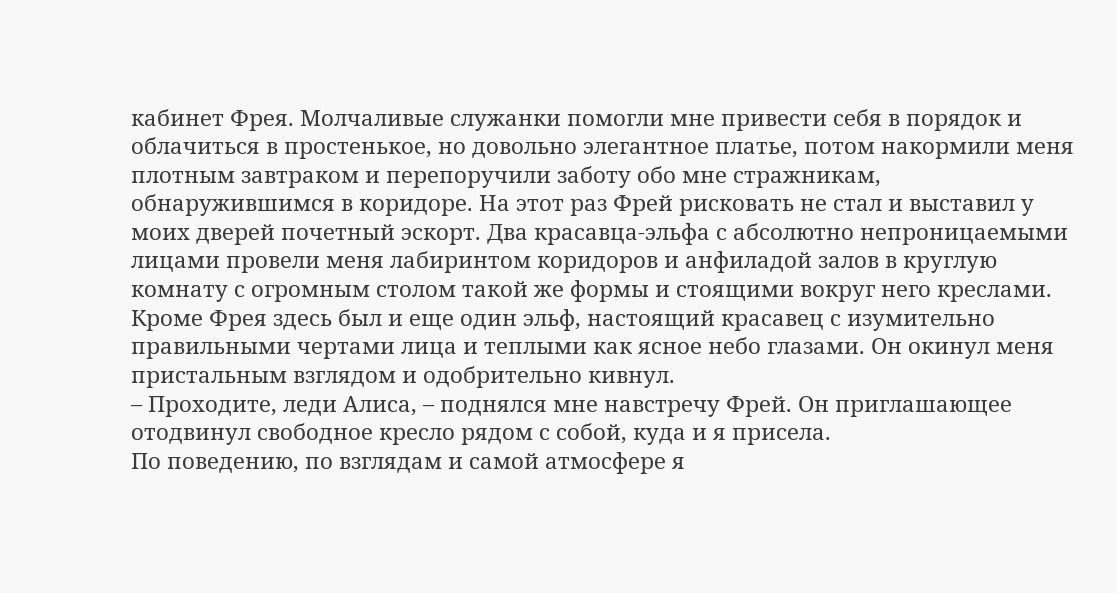кабинет Фрея. Молчаливые служанки помогли мне привести себя в порядок и облачиться в простенькое, но довольно элегантное платье, потом накормили меня плотным завтраком и перепоручили заботу обо мне стражникам, обнаружившимся в коридоре. На этот раз Фрей рисковать не стал и выставил у моих дверей почетный эскорт. Два красавца-эльфа с абсолютно непроницаемыми лицами провели меня лабиринтом коридоров и анфиладой залов в круглую комнату с огромным столом такой же формы и стоящими вокруг него креслами. Кроме Фрея здесь был и еще один эльф, настоящий красавец с изумительно правильными чертами лица и теплыми как ясное небо глазами. Он окинул меня пристальным взглядом и одобрительно кивнул.
– Проходите, леди Алиса, – поднялся мне навстречу Фрей. Он приглашающее отодвинул свободное кресло рядом с собой, куда и я присела.
По поведению, по взглядам и самой атмосфере я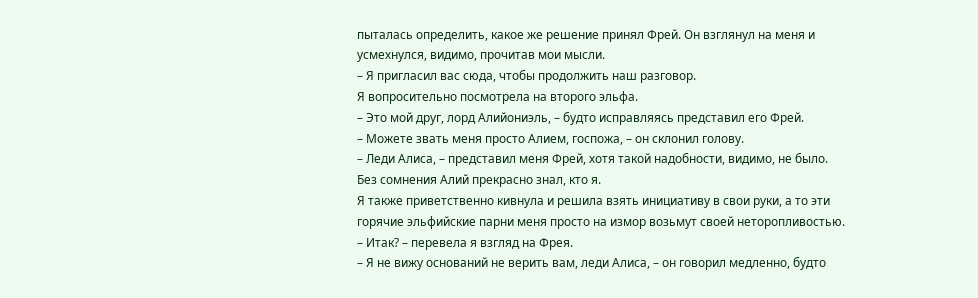пыталась определить, какое же решение принял Фрей. Он взглянул на меня и усмехнулся, видимо, прочитав мои мысли.
– Я пригласил вас сюда, чтобы продолжить наш разговор.
Я вопросительно посмотрела на второго эльфа.
– Это мой друг, лорд Алийониэль, – будто исправляясь представил его Фрей.
– Можете звать меня просто Алием, госпожа, – он склонил голову.
– Леди Алиса, – представил меня Фрей, хотя такой надобности, видимо, не было. Без сомнения Алий прекрасно знал, кто я.
Я также приветственно кивнула и решила взять инициативу в свои руки, а то эти горячие эльфийские парни меня просто на измор возьмут своей неторопливостью.
– Итак? – перевела я взгляд на Фрея.
– Я не вижу оснований не верить вам, леди Алиса, – он говорил медленно, будто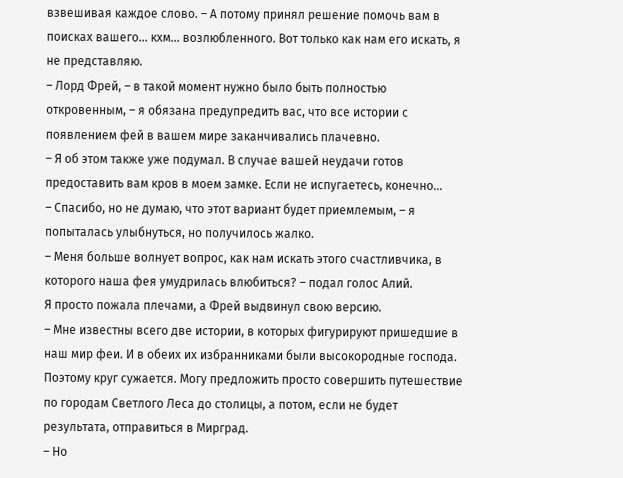взвешивая каждое слово. – А потому принял решение помочь вам в поисках вашего… кхм… возлюбленного. Вот только как нам его искать, я не представляю.
– Лорд Фрей, – в такой момент нужно было быть полностью откровенным, – я обязана предупредить вас, что все истории с появлением фей в вашем мире заканчивались плачевно.
– Я об этом также уже подумал. В случае вашей неудачи готов предоставить вам кров в моем замке. Если не испугаетесь, конечно…
– Спасибо, но не думаю, что этот вариант будет приемлемым, – я попыталась улыбнуться, но получилось жалко.
– Меня больше волнует вопрос, как нам искать этого счастливчика, в которого наша фея умудрилась влюбиться? – подал голос Алий.
Я просто пожала плечами, а Фрей выдвинул свою версию.
– Мне известны всего две истории, в которых фигурируют пришедшие в наш мир феи. И в обеих их избранниками были высокородные господа. Поэтому круг сужается. Могу предложить просто совершить путешествие по городам Светлого Леса до столицы, а потом, если не будет результата, отправиться в Мирград.
– Но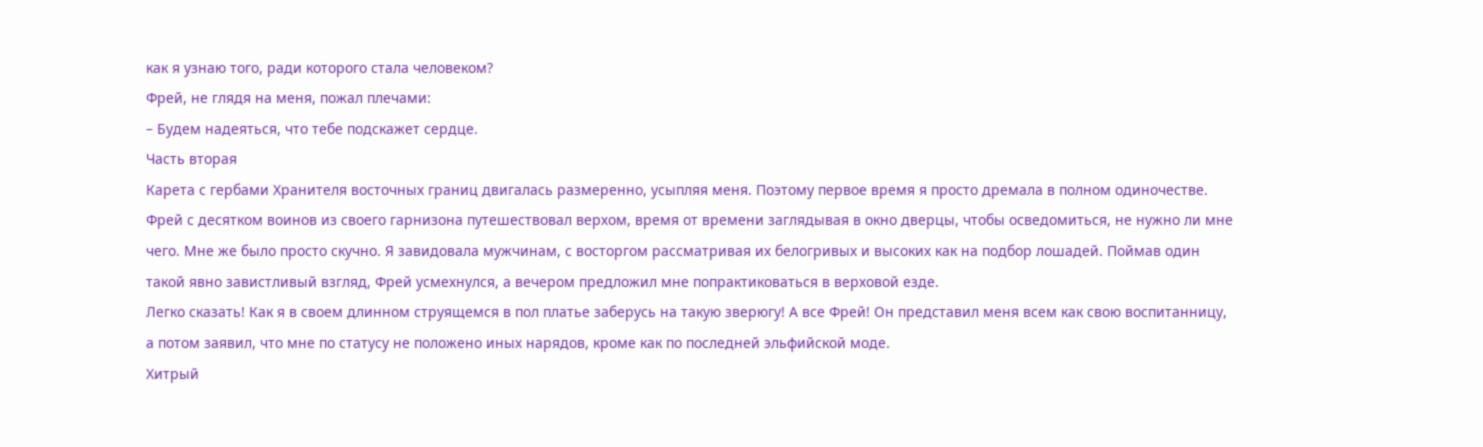как я узнаю того, ради которого стала человеком?
Фрей, не глядя на меня, пожал плечами:
– Будем надеяться, что тебе подскажет сердце.
Часть вторая
Карета с гербами Хранителя восточных границ двигалась размеренно, усыпляя меня. Поэтому первое время я просто дремала в полном одиночестве. Фрей с десятком воинов из своего гарнизона путешествовал верхом, время от времени заглядывая в окно дверцы, чтобы осведомиться, не нужно ли мне чего. Мне же было просто скучно. Я завидовала мужчинам, с восторгом рассматривая их белогривых и высоких как на подбор лошадей. Поймав один такой явно завистливый взгляд, Фрей усмехнулся, а вечером предложил мне попрактиковаться в верховой езде.
Легко сказать! Как я в своем длинном струящемся в пол платье заберусь на такую зверюгу! А все Фрей! Он представил меня всем как свою воспитанницу, а потом заявил, что мне по статусу не положено иных нарядов, кроме как по последней эльфийской моде.
Хитрый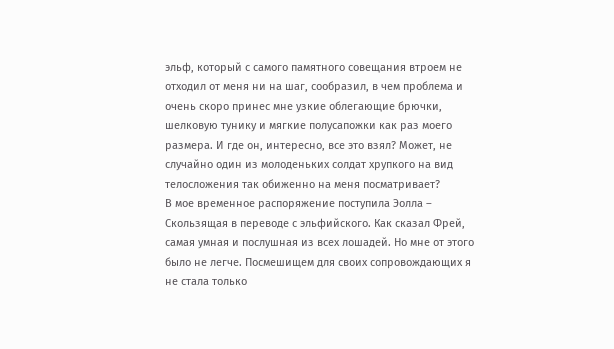эльф, который с самого памятного совещания втроем не отходил от меня ни на шаг, сообразил, в чем проблема и очень скоро принес мне узкие облегающие брючки, шелковую тунику и мягкие полусапожки как раз моего размера. И где он, интересно, все это взял? Может, не случайно один из молоденьких солдат хрупкого на вид телосложения так обиженно на меня посматривает?
В мое временное распоряжение поступила Эолла – Скользящая в переводе с эльфийского. Как сказал Фрей, самая умная и послушная из всех лошадей. Но мне от этого было не легче. Посмешищем для своих сопровождающих я не стала только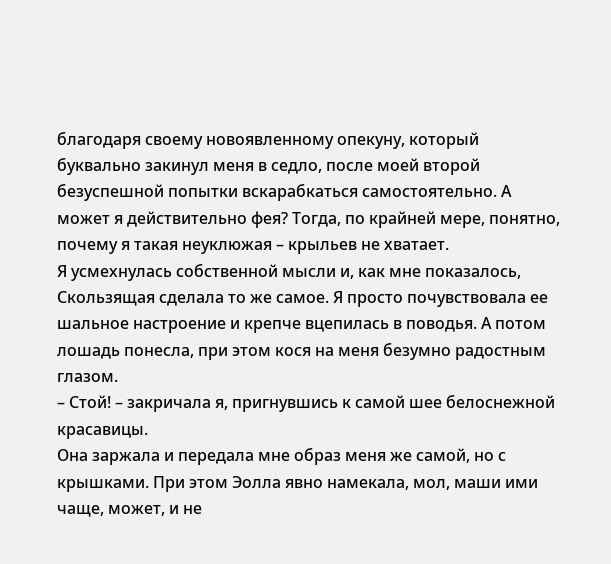благодаря своему новоявленному опекуну, который буквально закинул меня в седло, после моей второй безуспешной попытки вскарабкаться самостоятельно. А может я действительно фея? Тогда, по крайней мере, понятно, почему я такая неуклюжая – крыльев не хватает.
Я усмехнулась собственной мысли и, как мне показалось, Скользящая сделала то же самое. Я просто почувствовала ее шальное настроение и крепче вцепилась в поводья. А потом лошадь понесла, при этом кося на меня безумно радостным глазом.
– Стой! – закричала я, пригнувшись к самой шее белоснежной красавицы.
Она заржала и передала мне образ меня же самой, но с крышками. При этом Эолла явно намекала, мол, маши ими чаще, может, и не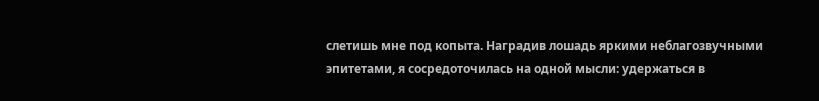слетишь мне под копыта. Наградив лошадь яркими неблагозвучными эпитетами, я сосредоточилась на одной мысли: удержаться в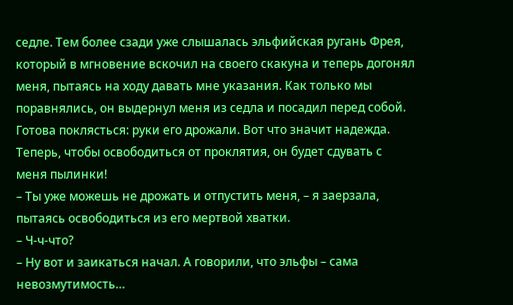седле. Тем более сзади уже слышалась эльфийская ругань Фрея, который в мгновение вскочил на своего скакуна и теперь догонял меня, пытаясь на ходу давать мне указания. Как только мы поравнялись, он выдернул меня из седла и посадил перед собой. Готова поклясться: руки его дрожали. Вот что значит надежда. Теперь, чтобы освободиться от проклятия, он будет сдувать с меня пылинки!
– Ты уже можешь не дрожать и отпустить меня, – я заерзала, пытаясь освободиться из его мертвой хватки.
– Ч-ч-что?
– Ну вот и заикаться начал. А говорили, что эльфы – сама невозмутимость…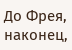До Фрея, наконец,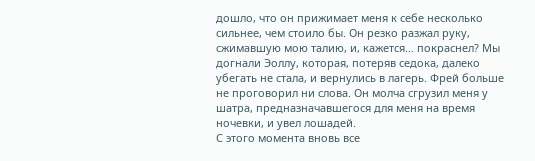дошло, что он прижимает меня к себе несколько сильнее, чем стоило бы. Он резко разжал руку, сжимавшую мою талию, и, кажется… покраснел? Мы догнали Эоллу, которая, потеряв седока, далеко убегать не стала, и вернулись в лагерь. Фрей больше не проговорил ни слова. Он молча сгрузил меня у шатра, предназначавшегося для меня на время ночевки, и увел лошадей.
С этого момента вновь все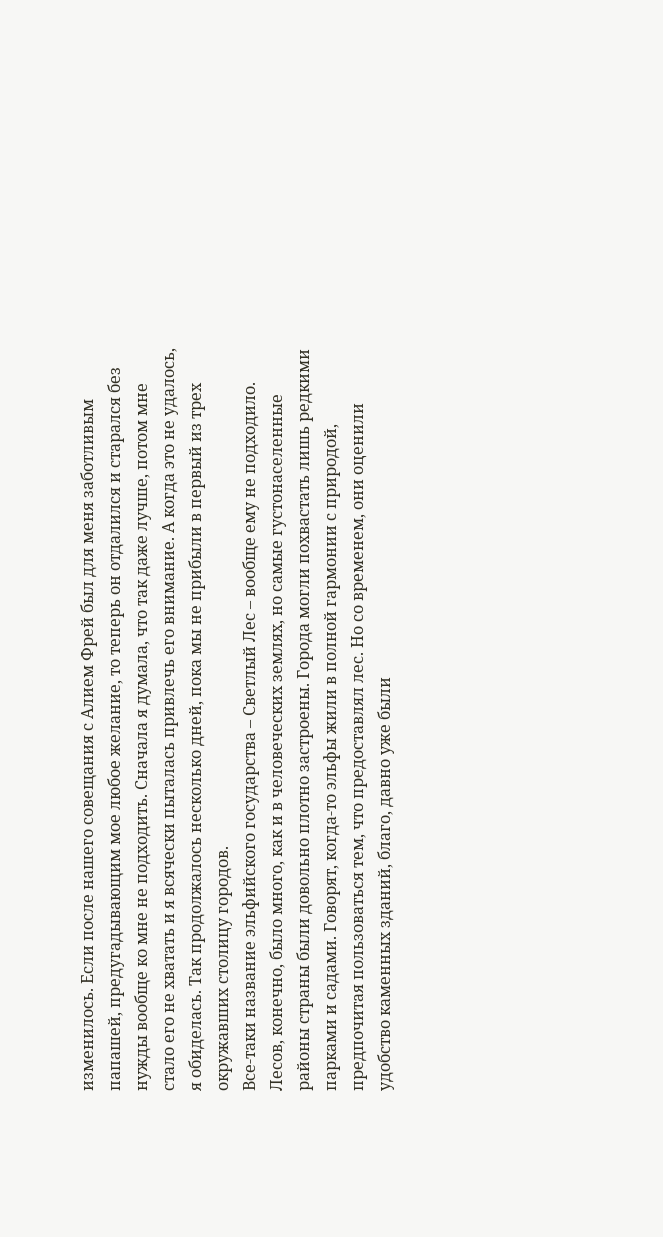изменилось. Если после нашего совещания с Алием Фрей был для меня заботливым папашей, предугадывающим мое любое желание, то теперь он отдалился и старался без нужды вообще ко мне не подходить. Сначала я думала, что так даже лучше, потом мне стало его не хватать и я всячески пыталась привлечь его внимание. А когда это не удалось, я обиделась. Так продолжалось несколько дней, пока мы не прибыли в первый из трех окружавших столицу городов.
Все-таки название эльфийского государства – Светлый Лес – вообще ему не подходило. Лесов, конечно, было много, как и в человеческих землях, но самые густонаселенные районы страны были довольно плотно застроены. Города могли похвастать лишь редкими парками и садами. Говорят, когда-то эльфы жили в полной гармонии с природой, предпочитая пользоваться тем, что предоставлял лес. Но со временем, они оценили удобство каменных зданий, благо, давно уже были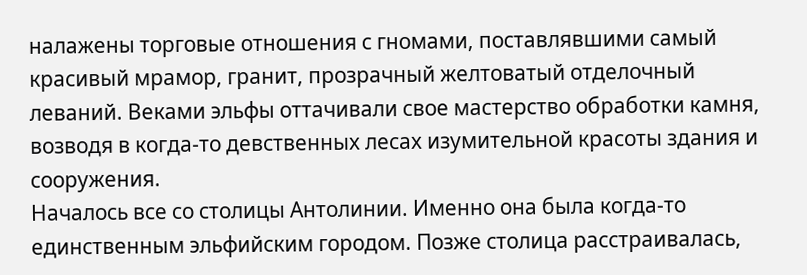налажены торговые отношения с гномами, поставлявшими самый красивый мрамор, гранит, прозрачный желтоватый отделочный леваний. Веками эльфы оттачивали свое мастерство обработки камня, возводя в когда-то девственных лесах изумительной красоты здания и сооружения.
Началось все со столицы Антолинии. Именно она была когда-то единственным эльфийским городом. Позже столица расстраивалась,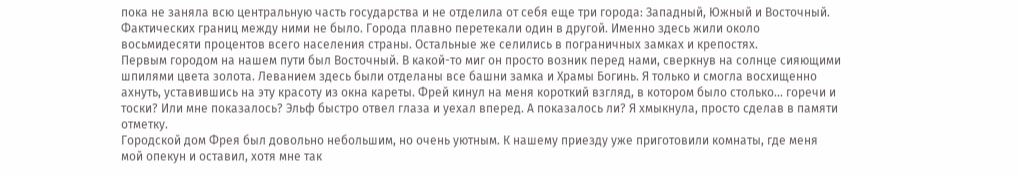пока не заняла всю центральную часть государства и не отделила от себя еще три города: Западный, Южный и Восточный. Фактических границ между ними не было. Города плавно перетекали один в другой. Именно здесь жили около восьмидесяти процентов всего населения страны. Остальные же селились в пограничных замках и крепостях.
Первым городом на нашем пути был Восточный. В какой-то миг он просто возник перед нами, сверкнув на солнце сияющими шпилями цвета золота. Леванием здесь были отделаны все башни замка и Храмы Богинь. Я только и смогла восхищенно ахнуть, уставившись на эту красоту из окна кареты. Фрей кинул на меня короткий взгляд, в котором было столько… горечи и тоски? Или мне показалось? Эльф быстро отвел глаза и уехал вперед. А показалось ли? Я хмыкнула, просто сделав в памяти отметку.
Городской дом Фрея был довольно небольшим, но очень уютным. К нашему приезду уже приготовили комнаты, где меня мой опекун и оставил, хотя мне так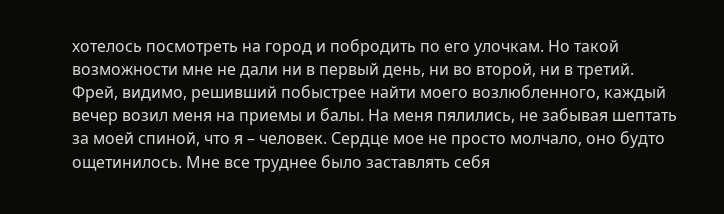хотелось посмотреть на город и побродить по его улочкам. Но такой возможности мне не дали ни в первый день, ни во второй, ни в третий.
Фрей, видимо, решивший побыстрее найти моего возлюбленного, каждый вечер возил меня на приемы и балы. На меня пялились, не забывая шептать за моей спиной, что я – человек. Сердце мое не просто молчало, оно будто ощетинилось. Мне все труднее было заставлять себя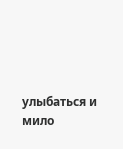улыбаться и мило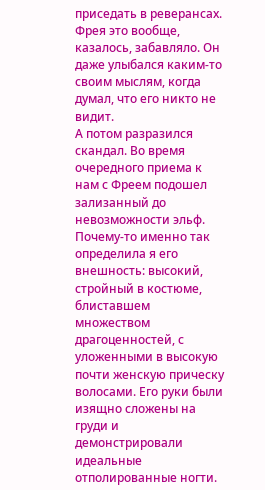приседать в реверансах. Фрея это вообще, казалось, забавляло. Он даже улыбался каким-то своим мыслям, когда думал, что его никто не видит.
А потом разразился скандал. Во время очередного приема к нам с Фреем подошел зализанный до невозможности эльф. Почему-то именно так определила я его внешность: высокий, стройный в костюме, блиставшем множеством драгоценностей, с уложенными в высокую почти женскую прическу волосами. Его руки были изящно сложены на груди и демонстрировали идеальные отполированные ногти.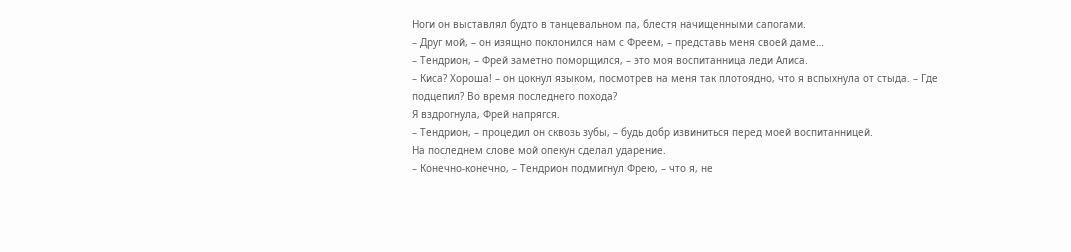Ноги он выставлял будто в танцевальном па, блестя начищенными сапогами.
– Друг мой, – он изящно поклонился нам с Фреем, – представь меня своей даме…
– Тендрион, – Фрей заметно поморщился, – это моя воспитанница леди Алиса.
– Киса? Хороша! – он цокнул языком, посмотрев на меня так плотоядно, что я вспыхнула от стыда. – Где подцепил? Во время последнего похода?
Я вздрогнула, Фрей напрягся.
– Тендрион, – процедил он сквозь зубы, – будь добр извиниться перед моей воспитанницей.
На последнем слове мой опекун сделал ударение.
– Конечно-конечно, – Тендрион подмигнул Фрею, – что я, не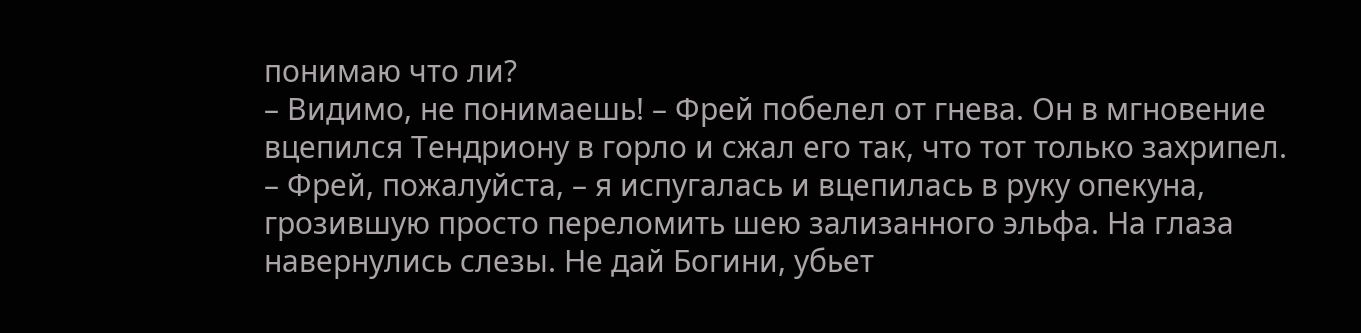понимаю что ли?
– Видимо, не понимаешь! – Фрей побелел от гнева. Он в мгновение вцепился Тендриону в горло и сжал его так, что тот только захрипел.
– Фрей, пожалуйста, – я испугалась и вцепилась в руку опекуна, грозившую просто переломить шею зализанного эльфа. На глаза навернулись слезы. Не дай Богини, убьет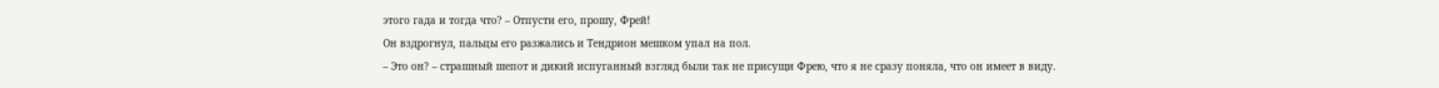этого гада и тогда что? – Отпусти его, прошу, Фрей!
Он вздрогнул, пальцы его разжались и Тендрион мешком упал на пол.
– Это он? – страшный шепот и дикий испуганный взгляд были так не присущи Фрею, что я не сразу поняла, что он имеет в виду.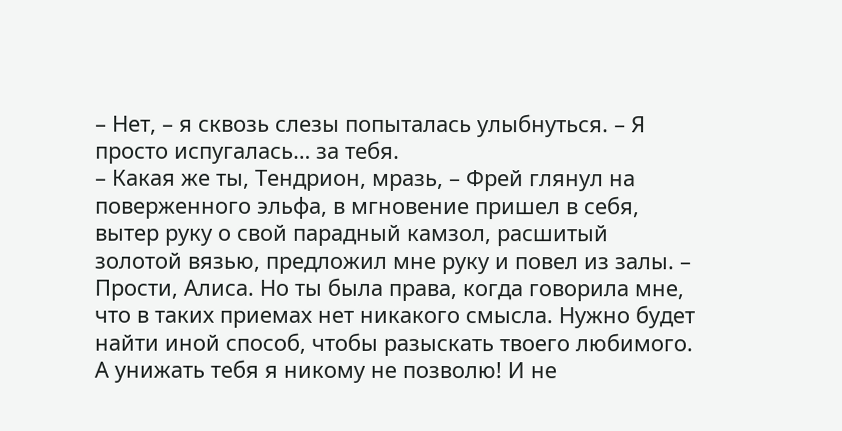– Нет, – я сквозь слезы попыталась улыбнуться. – Я просто испугалась… за тебя.
– Какая же ты, Тендрион, мразь, – Фрей глянул на поверженного эльфа, в мгновение пришел в себя, вытер руку о свой парадный камзол, расшитый золотой вязью, предложил мне руку и повел из залы. – Прости, Алиса. Но ты была права, когда говорила мне, что в таких приемах нет никакого смысла. Нужно будет найти иной способ, чтобы разыскать твоего любимого. А унижать тебя я никому не позволю! И не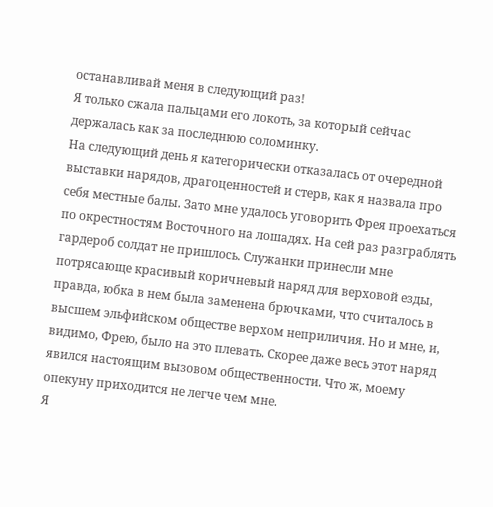останавливай меня в следующий раз!
Я только сжала пальцами его локоть, за который сейчас держалась как за последнюю соломинку.
На следующий день я категорически отказалась от очередной выставки нарядов, драгоценностей и стерв, как я назвала про себя местные балы. Зато мне удалось уговорить Фрея проехаться по окрестностям Восточного на лошадях. На сей раз разграблять гардероб солдат не пришлось. Служанки принесли мне потрясающе красивый коричневый наряд для верховой езды, правда, юбка в нем была заменена брючками, что считалось в высшем эльфийском обществе верхом неприличия. Но и мне, и, видимо, Фрею, было на это плевать. Скорее даже весь этот наряд явился настоящим вызовом общественности. Что ж, моему опекуну приходится не легче чем мне.
Я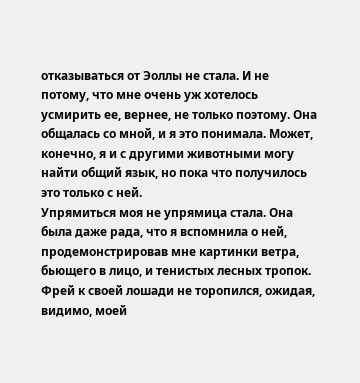отказываться от Эоллы не стала. И не потому, что мне очень уж хотелось усмирить ее, вернее, не только поэтому. Она общалась со мной, и я это понимала. Может, конечно, я и с другими животными могу найти общий язык, но пока что получилось это только с ней.
Упрямиться моя не упрямица стала. Она была даже рада, что я вспомнила о ней, продемонстрировав мне картинки ветра, бьющего в лицо, и тенистых лесных тропок. Фрей к своей лошади не торопился, ожидая, видимо, моей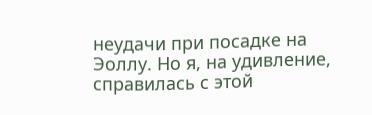неудачи при посадке на Эоллу. Но я, на удивление, справилась с этой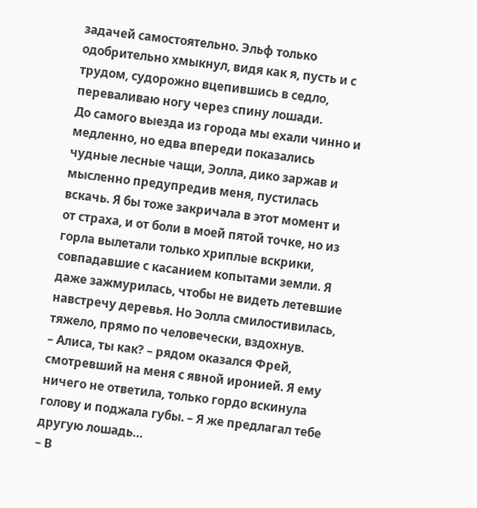задачей самостоятельно. Эльф только одобрительно хмыкнул, видя как я, пусть и с трудом, судорожно вцепившись в седло, переваливаю ногу через спину лошади.
До самого выезда из города мы ехали чинно и медленно, но едва впереди показались чудные лесные чащи, Эолла, дико заржав и мысленно предупредив меня, пустилась вскачь. Я бы тоже закричала в этот момент и от страха, и от боли в моей пятой точке, но из горла вылетали только хриплые вскрики, совпадавшие с касанием копытами земли. Я даже зажмурилась, чтобы не видеть летевшие навстречу деревья. Но Эолла смилостивилась, тяжело, прямо по человечески, вздохнув.
– Алиса, ты как? – рядом оказался Фрей, смотревший на меня с явной иронией. Я ему ничего не ответила, только гордо вскинула голову и поджала губы. – Я же предлагал тебе другую лошадь…
– В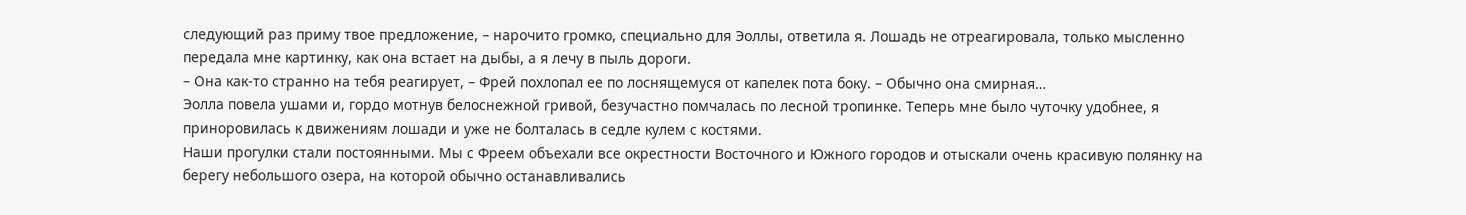следующий раз приму твое предложение, – нарочито громко, специально для Эоллы, ответила я. Лошадь не отреагировала, только мысленно передала мне картинку, как она встает на дыбы, а я лечу в пыль дороги.
– Она как-то странно на тебя реагирует, – Фрей похлопал ее по лоснящемуся от капелек пота боку. – Обычно она смирная…
Эолла повела ушами и, гордо мотнув белоснежной гривой, безучастно помчалась по лесной тропинке. Теперь мне было чуточку удобнее, я приноровилась к движениям лошади и уже не болталась в седле кулем с костями.
Наши прогулки стали постоянными. Мы с Фреем объехали все окрестности Восточного и Южного городов и отыскали очень красивую полянку на берегу небольшого озера, на которой обычно останавливались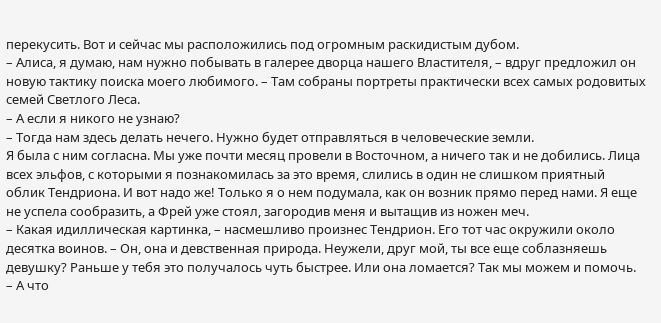перекусить. Вот и сейчас мы расположились под огромным раскидистым дубом.
– Алиса, я думаю, нам нужно побывать в галерее дворца нашего Властителя, – вдруг предложил он новую тактику поиска моего любимого. – Там собраны портреты практически всех самых родовитых семей Светлого Леса.
– А если я никого не узнаю?
– Тогда нам здесь делать нечего. Нужно будет отправляться в человеческие земли.
Я была с ним согласна. Мы уже почти месяц провели в Восточном, а ничего так и не добились. Лица всех эльфов, с которыми я познакомилась за это время, слились в один не слишком приятный облик Тендриона. И вот надо же! Только я о нем подумала, как он возник прямо перед нами. Я еще не успела сообразить, а Фрей уже стоял, загородив меня и вытащив из ножен меч.
– Какая идиллическая картинка, – насмешливо произнес Тендрион. Его тот час окружили около десятка воинов. – Он, она и девственная природа. Неужели, друг мой, ты все еще соблазняешь девушку? Раньше у тебя это получалось чуть быстрее. Или она ломается? Так мы можем и помочь.
– А что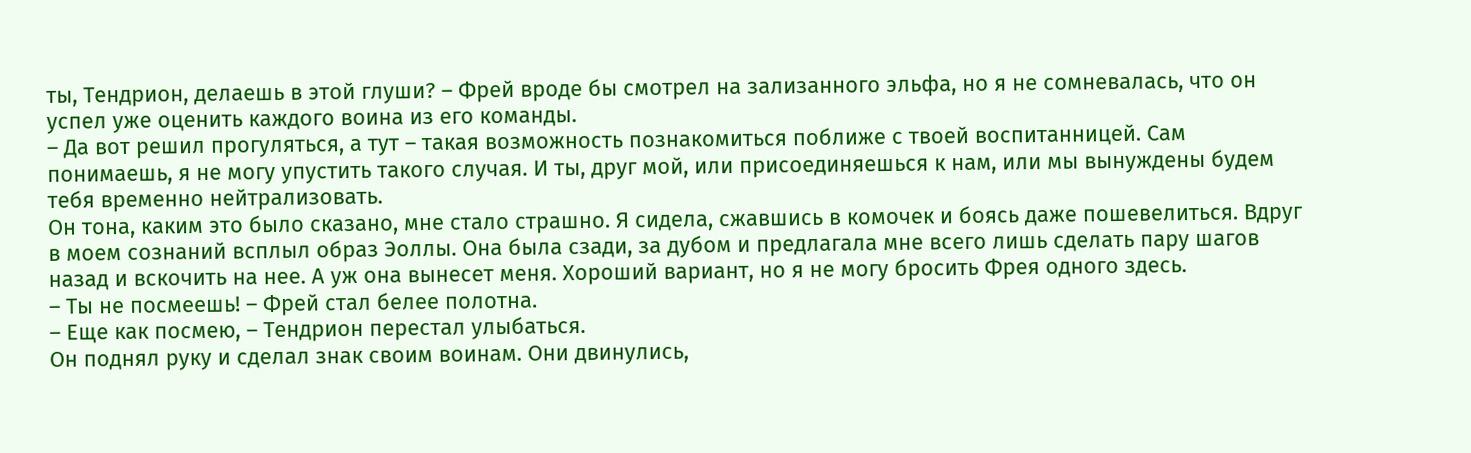ты, Тендрион, делаешь в этой глуши? – Фрей вроде бы смотрел на зализанного эльфа, но я не сомневалась, что он успел уже оценить каждого воина из его команды.
– Да вот решил прогуляться, а тут – такая возможность познакомиться поближе с твоей воспитанницей. Сам понимаешь, я не могу упустить такого случая. И ты, друг мой, или присоединяешься к нам, или мы вынуждены будем тебя временно нейтрализовать.
Он тона, каким это было сказано, мне стало страшно. Я сидела, сжавшись в комочек и боясь даже пошевелиться. Вдруг в моем сознаний всплыл образ Эоллы. Она была сзади, за дубом и предлагала мне всего лишь сделать пару шагов назад и вскочить на нее. А уж она вынесет меня. Хороший вариант, но я не могу бросить Фрея одного здесь.
– Ты не посмеешь! – Фрей стал белее полотна.
– Еще как посмею, – Тендрион перестал улыбаться.
Он поднял руку и сделал знак своим воинам. Они двинулись,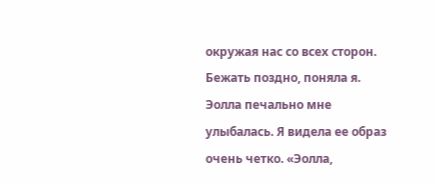окружая нас со всех сторон. Бежать поздно, поняла я. Эолла печально мне улыбалась. Я видела ее образ очень четко. «Эолла,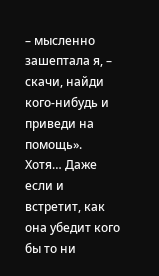– мысленно зашептала я, – скачи, найди кого-нибудь и приведи на помощь». Хотя… Даже если и встретит, как она убедит кого бы то ни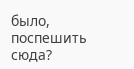было, поспешить сюда?